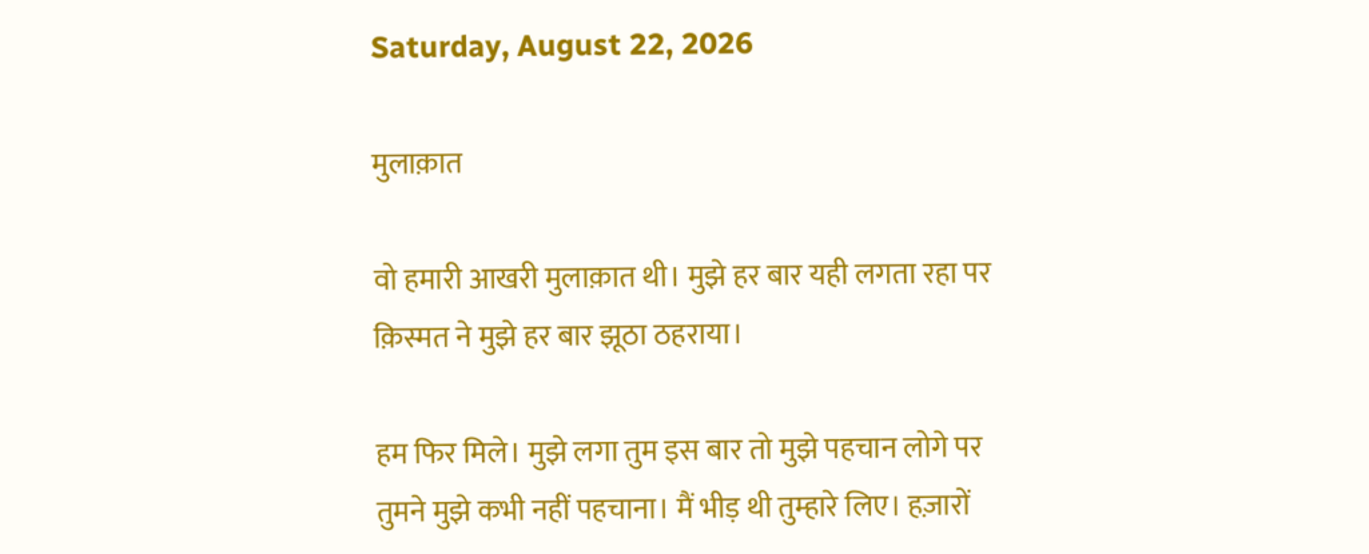Saturday, August 22, 2026

मुलाक़ात

वो हमारी आखरी मुलाक़ात थी। मुझे हर बार यही लगता रहा पर क़िस्मत ने मुझे हर बार झूठा ठहराया।

हम फिर मिले। मुझे लगा तुम इस बार तो मुझे पहचान लोगे पर तुमने मुझे कभी नहीं पहचाना। मैं भीड़ थी तुम्हारे लिए। हज़ारों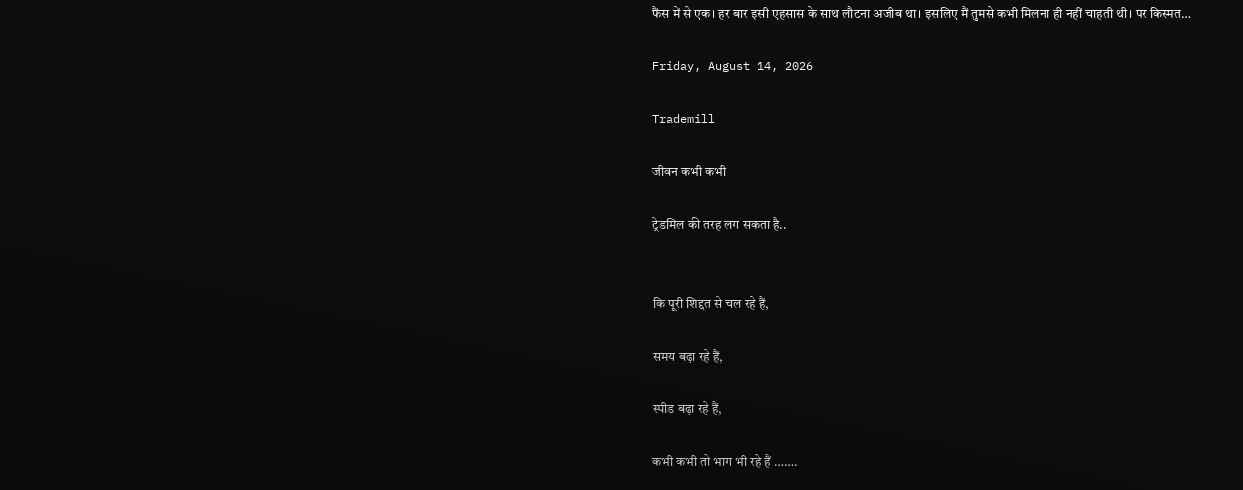फैंस में से एक। हर बार इसी एहसास के साथ लौटना अजीब था। इसलिए मैं तुमसे कभी मिलना ही नहीं चाहती थी। पर किस्मत…

Friday, August 14, 2026

Trademill

जीवन कभी कभी

ट्रेडमिल की तरह लग सकता है..


कि पूरी शिद्दत से चल रहे हैं,

समय बढ़ा रहे हैं,

स्पीड बढ़ा रहे हैं,

कभी कभी तो भाग भी रहे हैं …….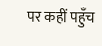पर कहीं पहुँच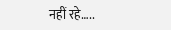नहीं रहे…..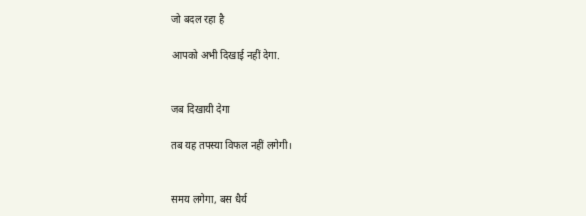जो बदल रहा है

आपको अभी दिखाई नहीं देगा.


जब दिखायी देगा

तब यह तपस्या विफल नहीं लगेगी।


समय लगेगा, बस धैर्य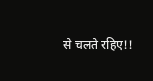से चलते रहिए!!